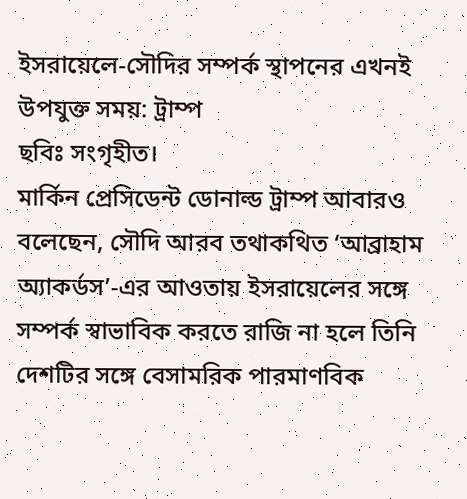ইসরায়েলে-সৌদির সম্পর্ক স্থাপনের এখনই উপযুক্ত সময়: ট্রাম্প
ছবিঃ সংগৃহীত।
মার্কিন প্রেসিডেন্ট ডোনাল্ড ট্রাম্প আবারও বলেছেন, সৌদি আরব তথাকথিত ‘আব্রাহাম অ্যাকর্ডস’-এর আওতায় ইসরায়েলের সঙ্গে সম্পর্ক স্বাভাবিক করতে রাজি না হলে তিনি দেশটির সঙ্গে বেসামরিক পারমাণবিক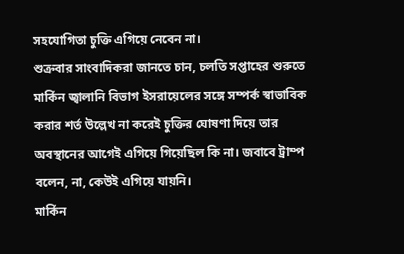সহযোগিতা চুক্তি এগিয়ে নেবেন না।
শুক্রবার সাংবাদিকরা জানতে চান, চলতি সপ্তাহের শুরুতে মার্কিন জ্বালানি বিভাগ ইসরায়েলের সঙ্গে সম্পর্ক স্বাভাবিক করার শর্ত উল্লেখ না করেই চুক্তির ঘোষণা দিয়ে তার অবস্থানের আগেই এগিয়ে গিয়েছিল কি না। জবাবে ট্রাম্প বলেন, না, কেউই এগিয়ে যায়নি।
মার্কিন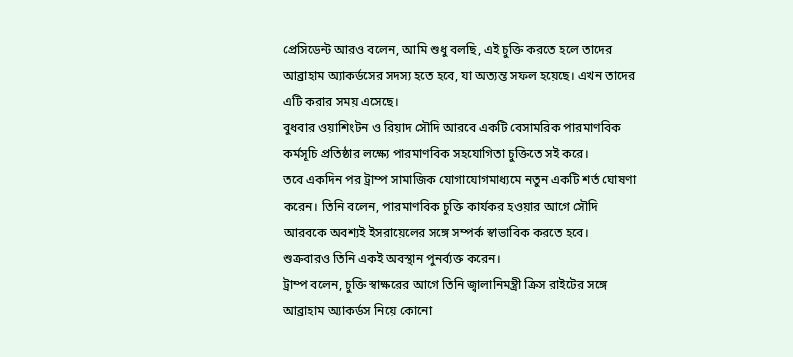প্রেসিডেন্ট আরও বলেন, আমি শুধু বলছি, এই চুক্তি করতে হলে তাদের আব্রাহাম অ্যাকর্ডসের সদস্য হতে হবে, যা অত্যন্ত সফল হয়েছে। এখন তাদের এটি করার সময় এসেছে।
বুধবার ওয়াশিংটন ও রিয়াদ সৌদি আরবে একটি বেসামরিক পারমাণবিক কর্মসূচি প্রতিষ্ঠার লক্ষ্যে পারমাণবিক সহযোগিতা চুক্তিতে সই করে।
তবে একদিন পর ট্রাম্প সামাজিক যোগাযোগমাধ্যমে নতুন একটি শর্ত ঘোষণা করেন। তিনি বলেন, পারমাণবিক চুক্তি কার্যকর হওয়ার আগে সৌদি আরবকে অবশ্যই ইসরায়েলের সঙ্গে সম্পর্ক স্বাভাবিক করতে হবে।
শুক্রবারও তিনি একই অবস্থান পুনর্ব্যক্ত করেন।
ট্রাম্প বলেন, চুক্তি স্বাক্ষরের আগে তিনি জ্বালানিমন্ত্রী ক্রিস রাইটের সঙ্গে আব্রাহাম অ্যাকর্ডস নিয়ে কোনো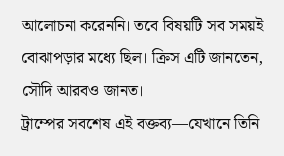আলোচনা করেননি। তবে বিষয়টি সব সময়ই বোঝাপড়ার মধ্যে ছিল। ক্রিস এটি জানতেন, সৌদি আরবও জানত।
ট্রাম্পের সবশেষ এই বক্তব্য—যেখানে তিনি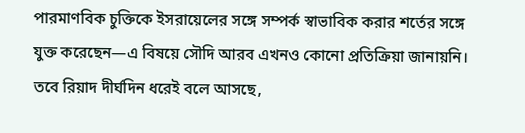পারমাণবিক চুক্তিকে ইসরায়েলের সঙ্গে সম্পর্ক স্বাভাবিক করার শর্তের সঙ্গে যুক্ত করেছেন—এ বিষয়ে সৌদি আরব এখনও কোনো প্রতিক্রিয়া জানায়নি।
তবে রিয়াদ দীর্ঘদিন ধরেই বলে আসছে,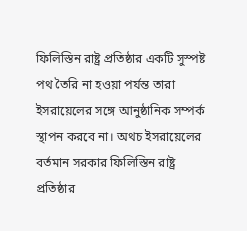ফিলিস্তিন রাষ্ট্র প্রতিষ্ঠার একটি সুস্পষ্ট পথ তৈরি না হওয়া পর্যন্ত তারা ইসরায়েলের সঙ্গে আনুষ্ঠানিক সম্পর্ক স্থাপন করবে না। অথচ ইসরায়েলের বর্তমান সরকার ফিলিস্তিন রাষ্ট্র প্রতিষ্ঠার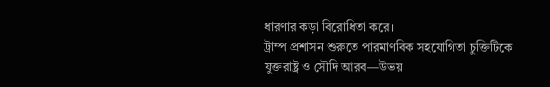ধারণার কড়া বিরোধিতা করে।
ট্রাম্প প্রশাসন শুরুতে পারমাণবিক সহযোগিতা চুক্তিটিকে যুক্তরাষ্ট্র ও সৌদি আরব—উভয়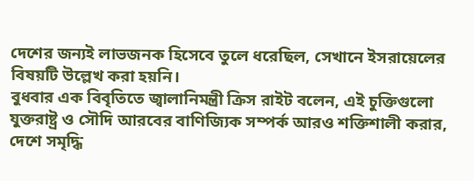দেশের জন্যই লাভজনক হিসেবে তুলে ধরেছিল, সেখানে ইসরায়েলের বিষয়টি উল্লেখ করা হয়নি।
বুধবার এক বিবৃতিতে জ্বালানিমন্ত্রী ক্রিস রাইট বলেন, এই চুক্তিগুলো যুক্তরাষ্ট্র ও সৌদি আরবের বাণিজ্যিক সম্পর্ক আরও শক্তিশালী করার, দেশে সমৃদ্ধি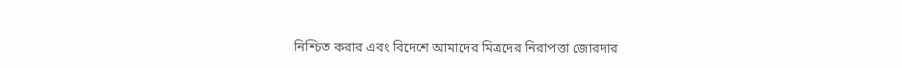নিশ্চিত করার এবং বিদেশে আমাদের মিত্রদের নিরাপত্তা জোরদার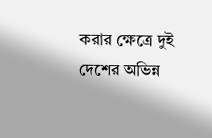করার ক্ষেত্রে দুই দেশের অভিন্ন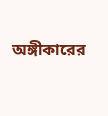অঙ্গীকারের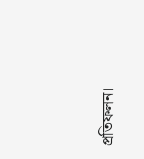প্রতিফলন।